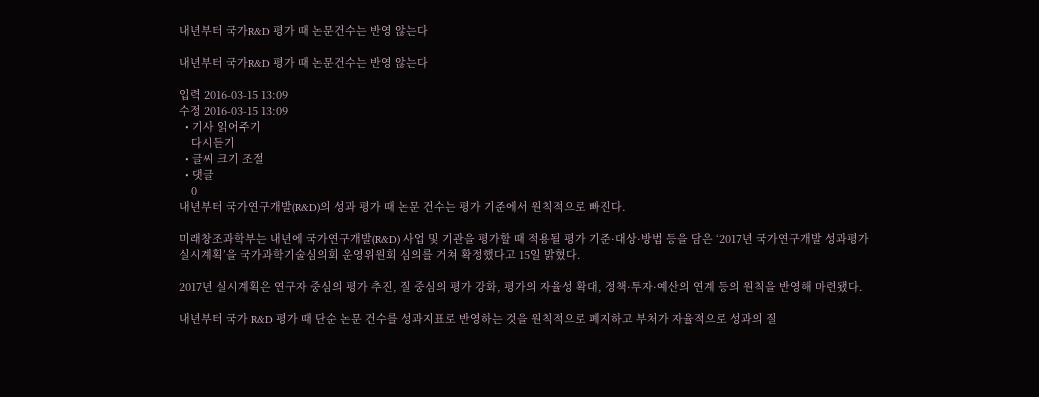내년부터 국가R&D 평가 때 논문건수는 반영 않는다

내년부터 국가R&D 평가 때 논문건수는 반영 않는다

입력 2016-03-15 13:09
수정 2016-03-15 13:09
  • 기사 읽어주기
    다시듣기
  • 글씨 크기 조절
  • 댓글
    0
내년부터 국가연구개발(R&D)의 성과 평가 때 논문 건수는 평가 기준에서 원칙적으로 빠진다.

미래창조과학부는 내년에 국가연구개발(R&D) 사업 및 기관을 평가할 때 적용될 평가 기준·대상·방법 등을 담은 ‘2017년 국가연구개발 성과평가 실시계획’을 국가과학기술심의회 운영위원회 심의를 거쳐 확정했다고 15일 밝혔다.

2017년 실시계획은 연구자 중심의 평가 추진, 질 중심의 평가 강화, 평가의 자율성 확대, 정책·투자·예산의 연계 등의 원칙을 반영해 마련됐다.

내년부터 국가 R&D 평가 때 단순 논문 건수를 성과지표로 반영하는 것을 원칙적으로 폐지하고 부처가 자율적으로 성과의 질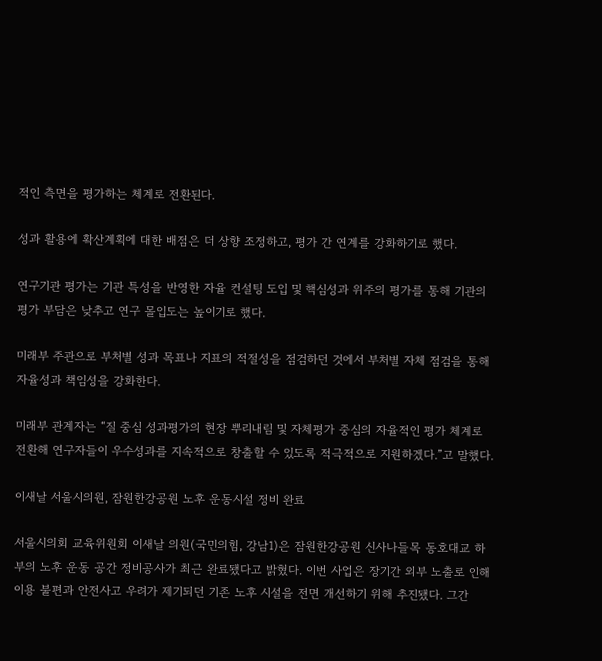적인 측면을 평가하는 체계로 전환된다.

성과 활용에 확산계획에 대한 배점은 더 상향 조정하고, 평가 간 연계를 강화하기로 했다.

연구기관 평가는 기관 특성을 반영한 자율 컨설팅 도입 및 핵심성과 위주의 평가를 통해 기관의 평가 부담은 낮추고 연구 몰입도는 높이기로 했다.

미래부 주관으로 부처별 성과 목표나 지표의 적절성을 점검하던 것에서 부처별 자체 점검을 통해 자율성과 책임성을 강화한다.

미래부 관계자는 “질 중심 성과평가의 현장 뿌리내림 및 자체평가 중심의 자율적인 평가 체계로 전환해 연구자들이 우수성과를 지속적으로 창출할 수 있도록 적극적으로 지원하겠다.”고 말했다.

이새날 서울시의원, 잠원한강공원 노후 운동시설 정비 완료

서울시의회 교육위원회 이새날 의원(국민의힘, 강남1)은 잠원한강공원 신사나들목 동호대교 하부의 노후 운동 공간 정비공사가 최근 완료됐다고 밝혔다. 이번 사업은 장기간 외부 노출로 인해 이용 불편과 안전사고 우려가 제기되던 기존 노후 시설을 전면 개선하기 위해 추진됐다. 그간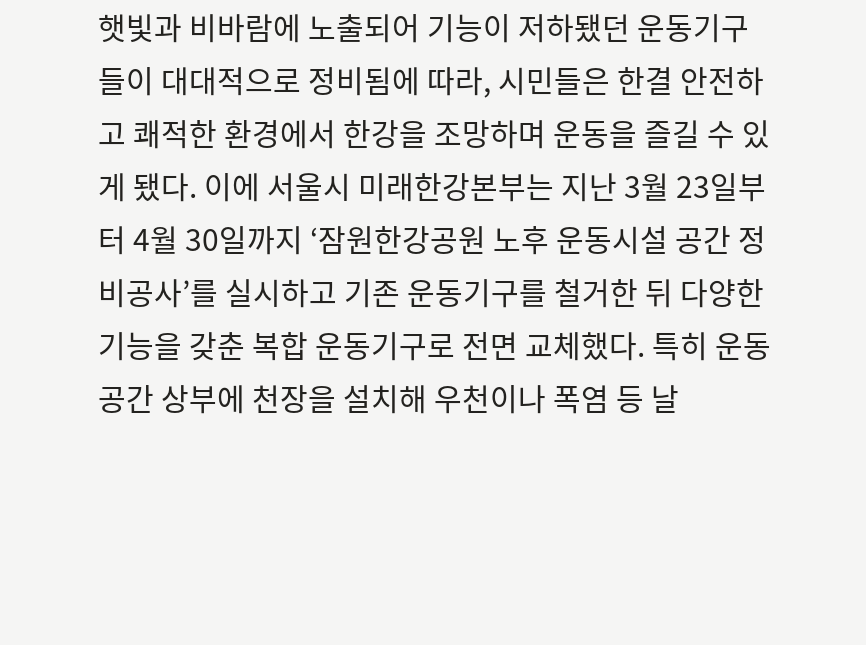햇빛과 비바람에 노출되어 기능이 저하됐던 운동기구들이 대대적으로 정비됨에 따라, 시민들은 한결 안전하고 쾌적한 환경에서 한강을 조망하며 운동을 즐길 수 있게 됐다. 이에 서울시 미래한강본부는 지난 3월 23일부터 4월 30일까지 ‘잠원한강공원 노후 운동시설 공간 정비공사’를 실시하고 기존 운동기구를 철거한 뒤 다양한 기능을 갖춘 복합 운동기구로 전면 교체했다. 특히 운동 공간 상부에 천장을 설치해 우천이나 폭염 등 날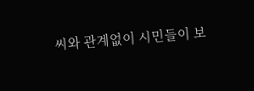씨와 관계없이 시민들이 보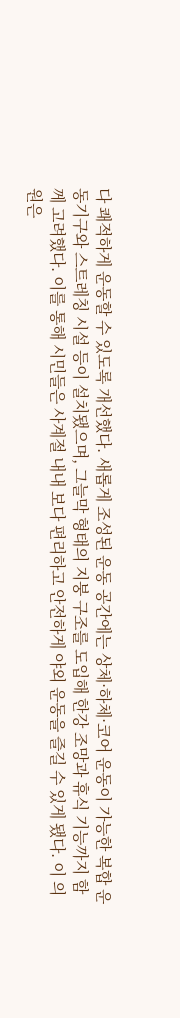다 쾌적하게 운동할 수 있도록 개선했다. 새롭게 조성된 운동 공간에는 상체·하체·코어 운동이 가능한 복합 운동기구와 스트레칭 시설 등이 설치됐으며, 그늘막 형태의 지붕 구조를 도입해 한강 조망과 휴식 기능까지 함께 고려했다. 이를 통해 시민들은 사계절 내내 보다 편리하고 안전하게 야외 운동을 즐길 수 있게 됐다. 이 의원은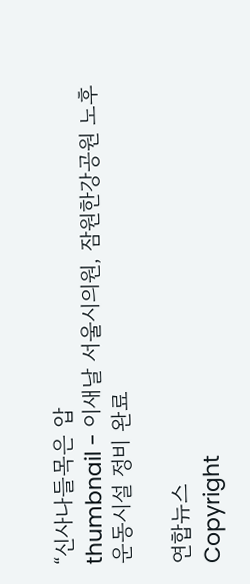“신사나들목은 압
thumbnail - 이새날 서울시의원, 잠원한강공원 노후 운동시설 정비 완료

연합뉴스
Copyright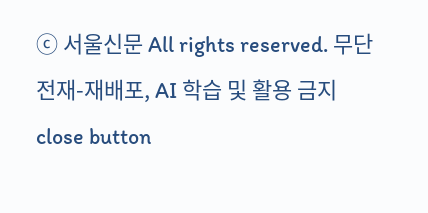ⓒ 서울신문 All rights reserved. 무단 전재-재배포, AI 학습 및 활용 금지
close button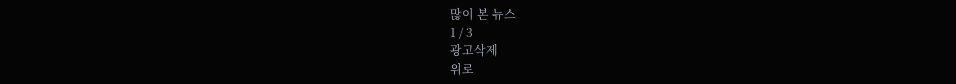많이 본 뉴스
1 / 3
광고삭제
위로